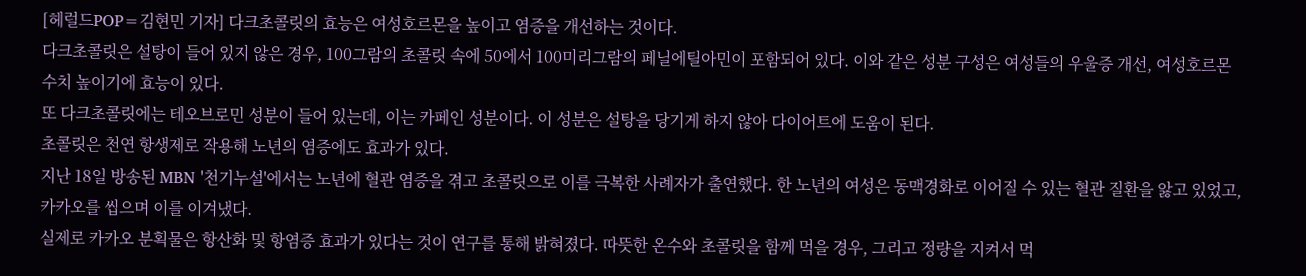[헤럴드POP=김현민 기자] 다크초콜릿의 효능은 여성호르몬을 높이고 염증을 개선하는 것이다.
다크초콜릿은 설탕이 들어 있지 않은 경우, 100그람의 초콜릿 속에 50에서 100미리그람의 페닐에틸아민이 포함되어 있다. 이와 같은 성분 구성은 여성들의 우울증 개선, 여성호르몬 수치 높이기에 효능이 있다.
또 다크초콜릿에는 테오브로민 성분이 들어 있는데, 이는 카페인 성분이다. 이 성분은 설탕을 당기게 하지 않아 다이어트에 도움이 된다.
초콜릿은 천연 항생제로 작용해 노년의 염증에도 효과가 있다.
지난 18일 방송된 MBN '천기누설'에서는 노년에 혈관 염증을 겪고 초콜릿으로 이를 극복한 사례자가 출연했다. 한 노년의 여성은 동맥경화로 이어질 수 있는 혈관 질환을 앓고 있었고, 카카오를 씹으며 이를 이겨냈다.
실제로 카카오 분획물은 항산화 및 항염증 효과가 있다는 것이 연구를 통해 밝혀졌다. 따뜻한 온수와 초콜릿을 함께 먹을 경우, 그리고 정량을 지켜서 먹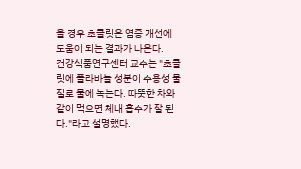을 경우 초콜릿은 염증 개선에 도움이 되는 결과가 나온다.
건강식품연구센터 교수는 "초콜릿에 플라바놀 성분이 수용성 물질로 물에 녹는다. 따뜻한 차와 같이 먹으면 체내 흡수가 잘 된다."라고 설명했다.